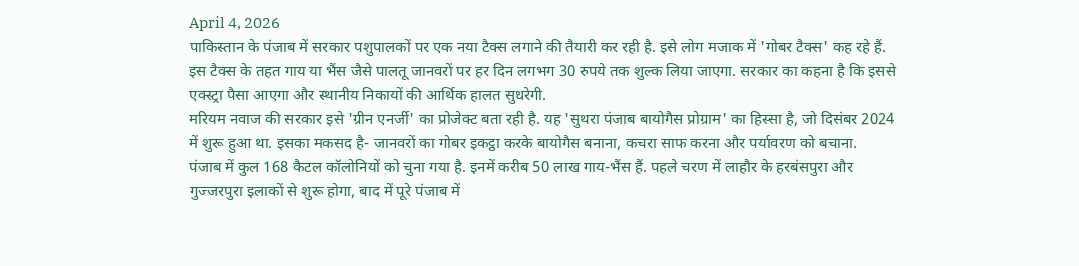April 4, 2026
पाकिस्तान के पंजाब में सरकार पशुपालकों पर एक नया टैक्स लगाने की तैयारी कर रही है. इसे लोग मजाक में 'गोबर टैक्स' कह रहे हैं.
इस टैक्स के तहत गाय या भैंस जैसे पालतू जानवरों पर हर दिन लगभग 30 रुपये तक शुल्क लिया जाएगा. सरकार का कहना है कि इससे एक्स्ट्रा पैसा आएगा और स्थानीय निकायों की आर्थिक हालत सुधरेगी.
मरियम नवाज की सरकार इसे 'ग्रीन एनर्जी' का प्रोजेक्ट बता रही है. यह 'सुथरा पंजाब बायोगैस प्रोग्राम' का हिस्सा है, जो दिसंबर 2024 में शुरू हुआ था. इसका मकसद है- जानवरों का गोबर इकट्ठा करके बायोगैस बनाना, कचरा साफ करना और पर्यावरण को बचाना.
पंजाब में कुल 168 कैटल कॉलोनियों को चुना गया है. इनमें करीब 50 लाख गाय-भैंस हैं. पहले चरण में लाहौर के हरबंसपुरा और गुज्जरपुरा इलाकों से शुरू होगा, बाद में पूरे पंजाब में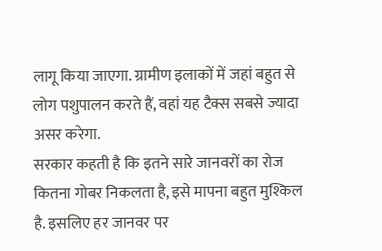लागू किया जाएगा. ग्रामीण इलाकों में जहां बहुत से लोग पशुपालन करते हैं, वहां यह टैक्स सबसे ज्यादा असर करेगा.
सरकार कहती है कि इतने सारे जानवरों का रोज कितना गोबर निकलता है, इसे मापना बहुत मुश्किल है. इसलिए हर जानवर पर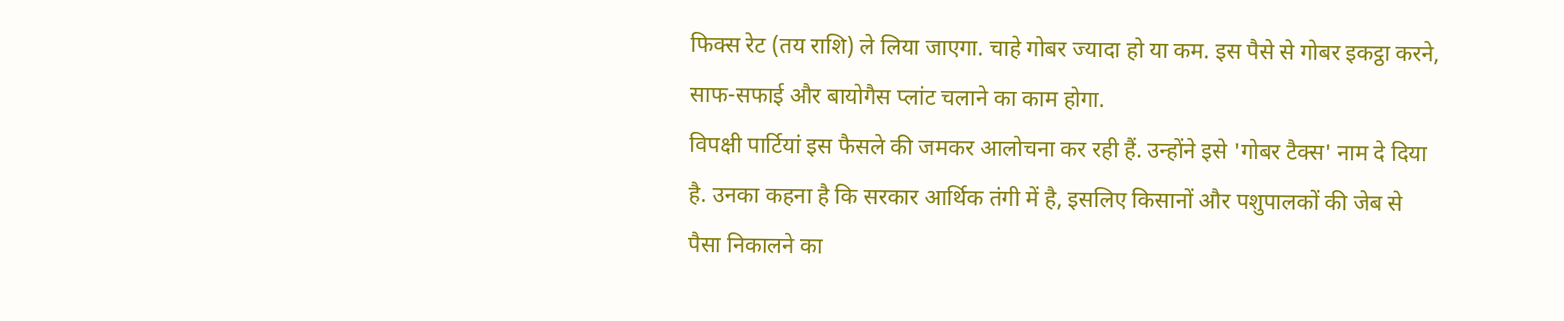फिक्स रेट (तय राशि) ले लिया जाएगा. चाहे गोबर ज्यादा हो या कम. इस पैसे से गोबर इकट्ठा करने, साफ-सफाई और बायोगैस प्लांट चलाने का काम होगा.
विपक्षी पार्टियां इस फैसले की जमकर आलोचना कर रही हैं. उन्होंने इसे 'गोबर टैक्स' नाम दे दिया है. उनका कहना है कि सरकार आर्थिक तंगी में है, इसलिए किसानों और पशुपालकों की जेब से पैसा निकालने का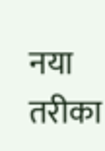नया तरीका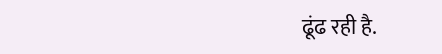ढूंढ रही है.